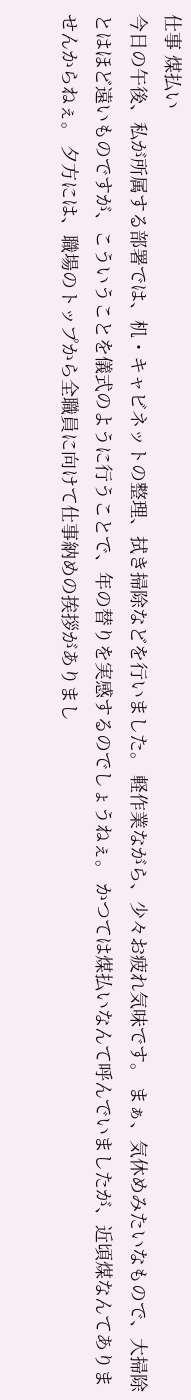仕事 煤払い
今日の午後、私が所属する部署では、机・キャビネットの整理、拭き掃除などを行いました。 軽作業ながら、少々お疲れ気味です。 まぁ、気休めみたいなもので、大掃除とはほど遠いものですが、こういうことを儀式のように行うことで、年の替りを実感するのでしょうねぇ。 かつては煤払いなんて呼んでいましたが、近頃煤なんてありませんからねぇ。 夕方には、職場のトップから全職員に向けて仕事納めの挨拶がありまし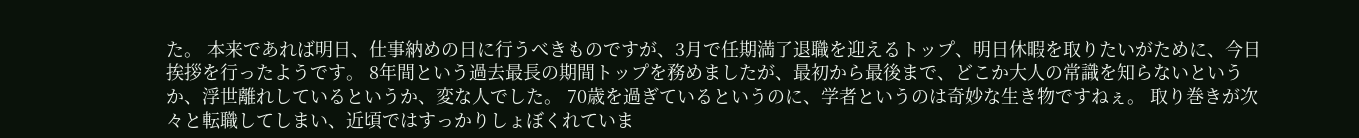た。 本来であれば明日、仕事納めの日に行うべきものですが、3月で任期満了退職を迎えるトップ、明日休暇を取りたいがために、今日挨拶を行ったようです。 8年間という過去最長の期間トップを務めましたが、最初から最後まで、どこか大人の常識を知らないというか、浮世離れしているというか、変な人でした。 70歳を過ぎているというのに、学者というのは奇妙な生き物ですねぇ。 取り巻きが次々と転職してしまい、近頃ではすっかりしょぼくれていま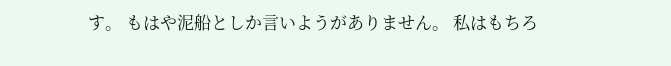す。 もはや泥船としか言いようがありません。 私はもちろ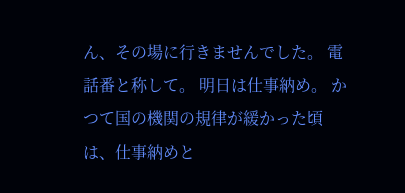ん、その場に行きませんでした。 電話番と称して。 明日は仕事納め。 かつて国の機関の規律が緩かった頃は、仕事納めと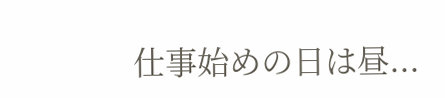仕事始めの日は昼...